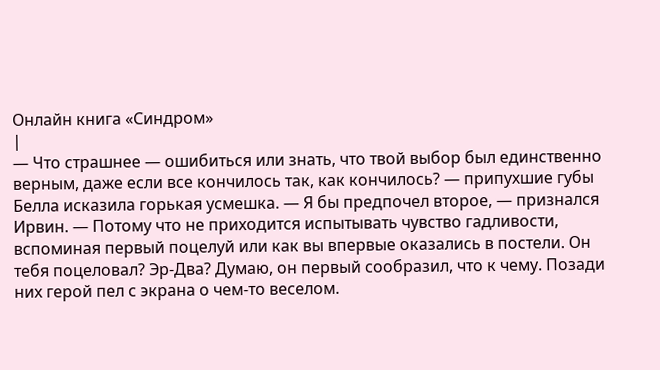Онлайн книга «Синдром»
|
— Что страшнее — ошибиться или знать, что твой выбор был единственно верным, даже если все кончилось так, как кончилось? — припухшие губы Белла исказила горькая усмешка. — Я бы предпочел второе, — признался Ирвин. — Потому что не приходится испытывать чувство гадливости, вспоминая первый поцелуй или как вы впервые оказались в постели. Он тебя поцеловал? Эр-Два? Думаю, он первый сообразил, что к чему. Позади них герой пел с экрана о чем-то веселом.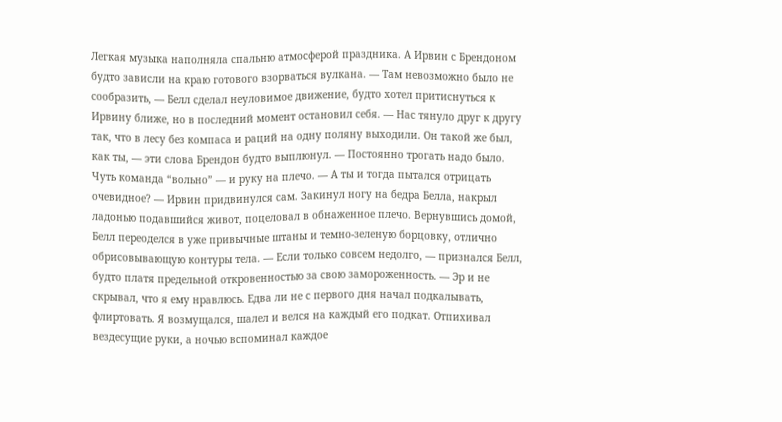Легкая музыка наполняла спальню атмосферой праздника. А Ирвин с Брендоном будто зависли на краю готового взорваться вулкана. — Там невозможно было не сообразить, — Белл сделал неуловимое движение, будто хотел притиснуться к Ирвину ближе, но в последний момент остановил себя. — Нас тянуло друг к другу так, что в лесу без компаса и раций на одну поляну выходили. Он такой же был, как ты, — эти слова Брендон будто выплюнул. — Постоянно трогать надо было. Чуть команда “вольно” — и руку на плечо. — А ты и тогда пытался отрицать очевидное? — Ирвин придвинулся сам. Закинул ногу на бедра Белла, накрыл ладонью подавшийся живот, поцеловал в обнаженное плечо. Вернувшись домой, Белл переоделся в уже привычные штаны и темно-зеленую борцовку, отлично обрисовывающую контуры тела. — Если только совсем недолго, — признался Белл, будто платя предельной откровенностью за свою замороженность. — Эр и не скрывал, что я ему нравлюсь. Едва ли не с первого дня начал подкалывать, флиртовать. Я возмущался, шалел и велся на каждый его подкат. Отпихивал вездесущие руки, а ночью вспоминал каждое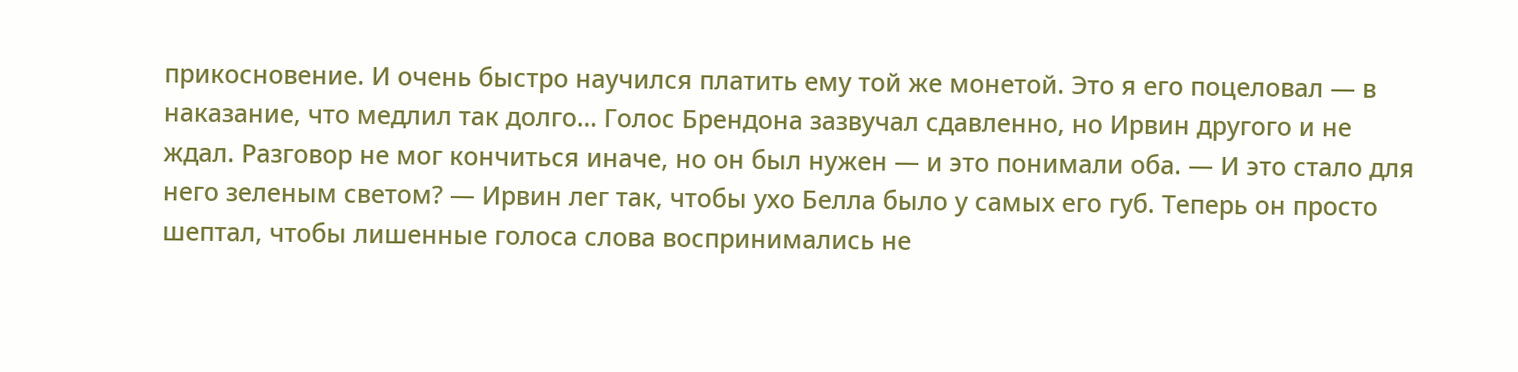прикосновение. И очень быстро научился платить ему той же монетой. Это я его поцеловал — в наказание, что медлил так долго… Голос Брендона зазвучал сдавленно, но Ирвин другого и не ждал. Разговор не мог кончиться иначе, но он был нужен — и это понимали оба. — И это стало для него зеленым светом? — Ирвин лег так, чтобы ухо Белла было у самых его губ. Теперь он просто шептал, чтобы лишенные голоса слова воспринимались не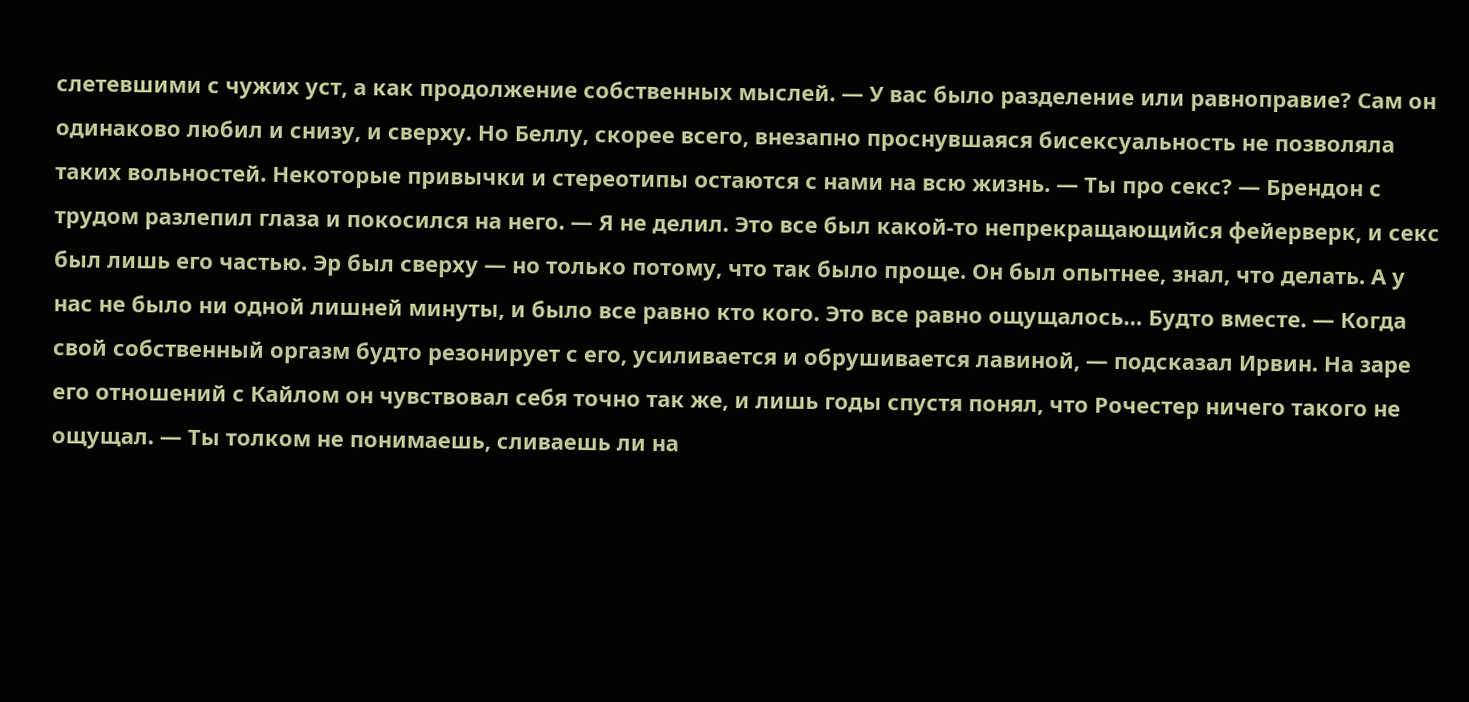слетевшими с чужих уст, а как продолжение собственных мыслей. — У вас было разделение или равноправие? Сам он одинаково любил и снизу, и сверху. Но Беллу, скорее всего, внезапно проснувшаяся бисексуальность не позволяла таких вольностей. Некоторые привычки и стереотипы остаются с нами на всю жизнь. — Ты про секс? — Брендон с трудом разлепил глаза и покосился на него. — Я не делил. Это все был какой-то непрекращающийся фейерверк, и секс был лишь его частью. Эр был сверху — но только потому, что так было проще. Он был опытнее, знал, что делать. А у нас не было ни одной лишней минуты, и было все равно кто кого. Это все равно ощущалось… Будто вместе. — Когда свой собственный оргазм будто резонирует с его, усиливается и обрушивается лавиной, — подсказал Ирвин. На заре его отношений с Кайлом он чувствовал себя точно так же, и лишь годы спустя понял, что Рочестер ничего такого не ощущал. — Ты толком не понимаешь, сливаешь ли на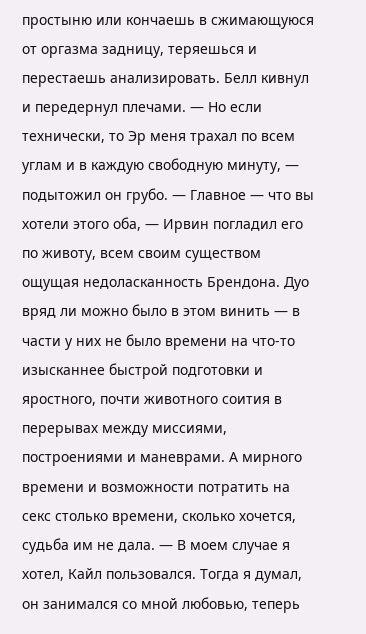простыню или кончаешь в сжимающуюся от оргазма задницу, теряешься и перестаешь анализировать. Белл кивнул и передернул плечами. — Но если технически, то Эр меня трахал по всем углам и в каждую свободную минуту, — подытожил он грубо. — Главное — что вы хотели этого оба, — Ирвин погладил его по животу, всем своим существом ощущая недоласканность Брендона. Дуо вряд ли можно было в этом винить — в части у них не было времени на что-то изысканнее быстрой подготовки и яростного, почти животного соития в перерывах между миссиями, построениями и маневрами. А мирного времени и возможности потратить на секс столько времени, сколько хочется, судьба им не дала. — В моем случае я хотел, Кайл пользовался. Тогда я думал, он занимался со мной любовью, теперь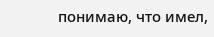понимаю, что имел,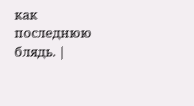как последнюю блядь. |